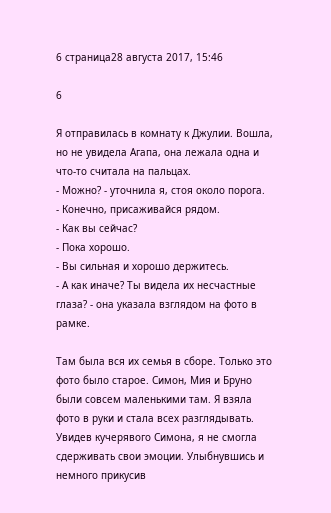6 страница28 августа 2017, 15:46

6

Я отправилась в комнату к Джулии. Вошла, но не увидела Агапа, она лежала одна и что-то считала на пальцах.
- Можно? - уточнила я, стоя около порога.
- Конечно, присаживайся рядом.
- Как вы сейчас?
- Пока хорошо.
- Вы сильная и хорошо держитесь.
- А как иначе? Ты видела их несчастные глаза? - она указала взглядом на фото в рамке.

Там была вся их семья в сборе. Только это фото было старое. Симон, Мия и Бруно были совсем маленькими там. Я взяла фото в руки и стала всех разглядывать. Увидев кучерявого Симона, я не смогла сдерживать свои эмоции. Улыбнувшись и немного прикусив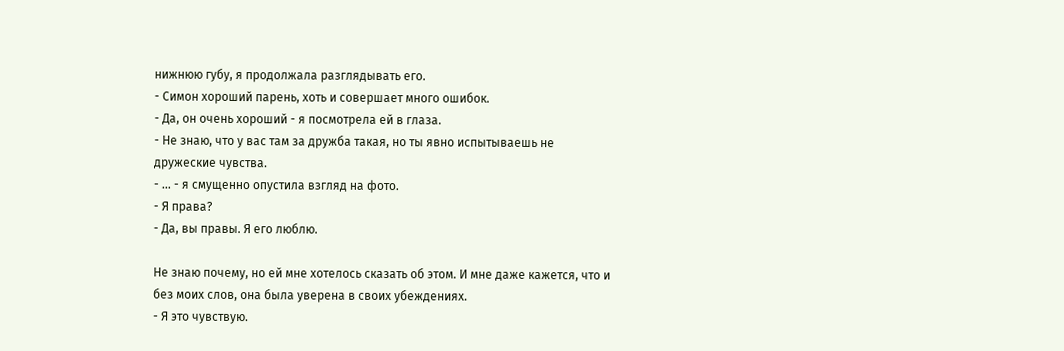нижнюю губу, я продолжала разглядывать его.
- Симон хороший парень, хоть и совершает много ошибок.
- Да, он очень хороший - я посмотрела ей в глаза.
- Не знаю, что у вас там за дружба такая, но ты явно испытываешь не дружеские чувства.
- ... - я смущенно опустила взгляд на фото.
- Я права?
- Да, вы правы. Я его люблю.

Не знаю почему, но ей мне хотелось сказать об этом. И мне даже кажется, что и без моих слов, она была уверена в своих убеждениях.
- Я это чувствую.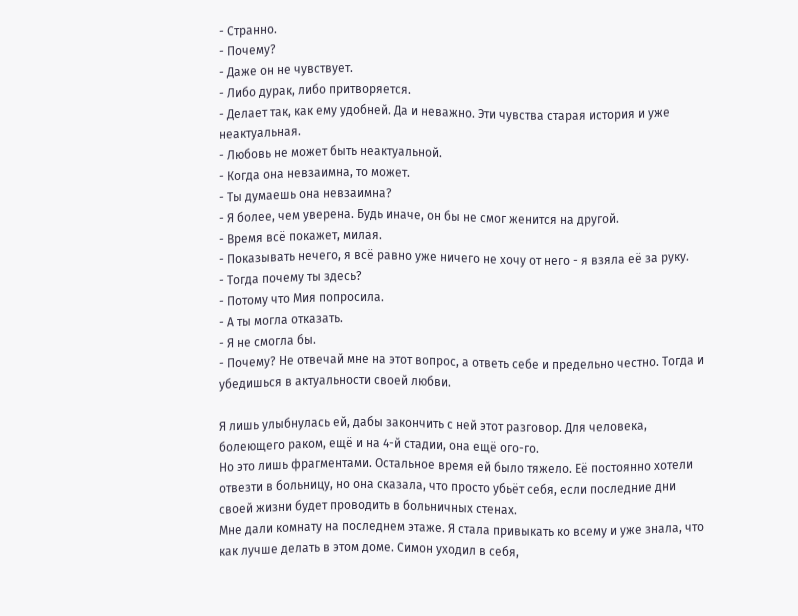- Странно.
- Почему?
- Даже он не чувствует.
- Либо дурак, либо притворяется.
- Делает так, как ему удобней. Да и неважно. Эти чувства старая история и уже неактуальная.
- Любовь не может быть неактуальной.
- Когда она невзаимна, то может.
- Ты думаешь она невзаимна?
- Я более, чем уверена. Будь иначе, он бы не смог женится на другой.
- Время всё покажет, милая.
- Показывать нечего, я всё равно уже ничего не хочу от него - я взяла её за руку.
- Тогда почему ты здесь?
- Потому что Мия попросила.
- А ты могла отказать.
- Я не смогла бы.
- Почему? Не отвечай мне на этот вопрос, а ответь себе и предельно честно. Тогда и убедишься в актуальности своей любви.

Я лишь улыбнулась ей, дабы закончить с ней этот разговор. Для человека, болеющего раком, ещё и на 4-й стадии, она ещё ого-го.
Но это лишь фрагментами. Остальное время ей было тяжело. Её постоянно хотели отвезти в больницу, но она сказала, что просто убьёт себя, если последние дни своей жизни будет проводить в больничных стенах.
Мне дали комнату на последнем этаже. Я стала привыкать ко всему и уже знала, что как лучше делать в этом доме. Симон уходил в себя,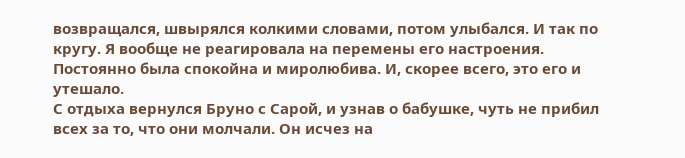возвращался, швырялся колкими словами, потом улыбался. И так по кругу. Я вообще не реагировала на перемены его настроения. Постоянно была спокойна и миролюбива. И, скорее всего, это его и утешало.
С отдыха вернулся Бруно с Сарой, и узнав о бабушке, чуть не прибил всех за то, что они молчали. Он исчез на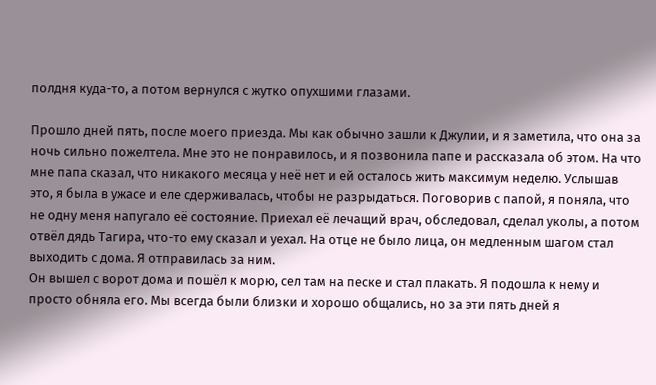полдня куда-то, а потом вернулся с жутко опухшими глазами.

Прошло дней пять, после моего приезда. Мы как обычно зашли к Джулии, и я заметила, что она за ночь сильно пожелтела. Мне это не понравилось, и я позвонила папе и рассказала об этом. На что мне папа сказал, что никакого месяца у неё нет и ей осталось жить максимум неделю. Услышав это, я была в ужасе и еле сдерживалась, чтобы не разрыдаться. Поговорив с папой, я поняла, что не одну меня напугало её состояние. Приехал её лечащий врач, обследовал, сделал уколы, а потом отвёл дядь Тагира, что-то ему сказал и уехал. На отце не было лица, он медленным шагом стал выходить с дома. Я отправилась за ним.
Он вышел с ворот дома и пошёл к морю, сел там на песке и стал плакать. Я подошла к нему и просто обняла его. Мы всегда были близки и хорошо общались, но за эти пять дней я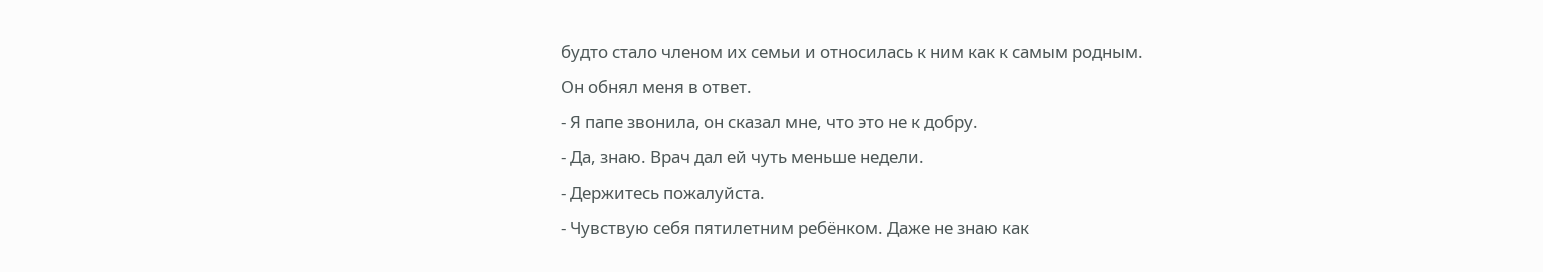будто стало членом их семьи и относилась к ним как к самым родным.
Он обнял меня в ответ.
- Я папе звонила, он сказал мне, что это не к добру.
- Да, знаю. Врач дал ей чуть меньше недели.
- Держитесь пожалуйста.
- Чувствую себя пятилетним ребёнком. Даже не знаю как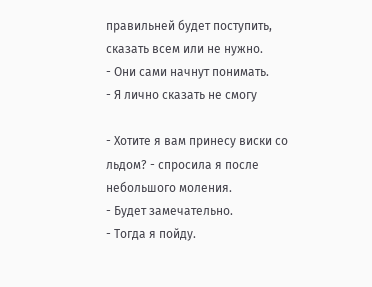правильней будет поступить, сказать всем или не нужно.
- Они сами начнут понимать.
- Я лично сказать не смогу

- Хотите я вам принесу виски со льдом? - спросила я после небольшого моления.
- Будет замечательно.
- Тогда я пойду.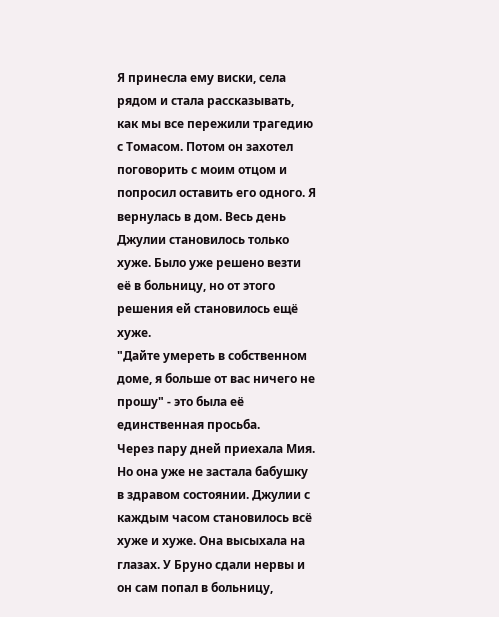Я принесла ему виски, села рядом и стала рассказывать, как мы все пережили трагедию с Томасом. Потом он захотел поговорить с моим отцом и попросил оставить его одного. Я вернулась в дом. Весь день Джулии становилось только хуже. Было уже решено везти её в больницу, но от этого решения ей становилось ещё хуже.
"Дайте умереть в собственном доме, я больше от вас ничего не прошу" - это была её единственная просьба.
Через пару дней приехала Мия. Но она уже не застала бабушку в здравом состоянии. Джулии с каждым часом становилось всё хуже и хуже. Она высыхала на глазах. У Бруно сдали нервы и он сам попал в больницу,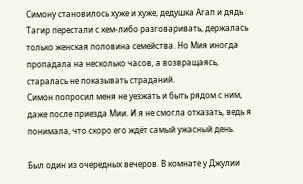Симону становилось хуже и хуже, дедушка Агап и дядь Тагир перестали с кем-либо разговаривать, держалась только женская половина семейства. Но Мия иногда пропадала на несколько часов, а возвращаясь, старалась не показывать страданий.
Симон попросил меня не уезжать и быть рядом с ним, даже после приезда Мии. И я не смогла отказать, ведь я понимала, что скоро его ждёт самый ужасный день.

Был один из очередных вечеров. В комнате у Джулии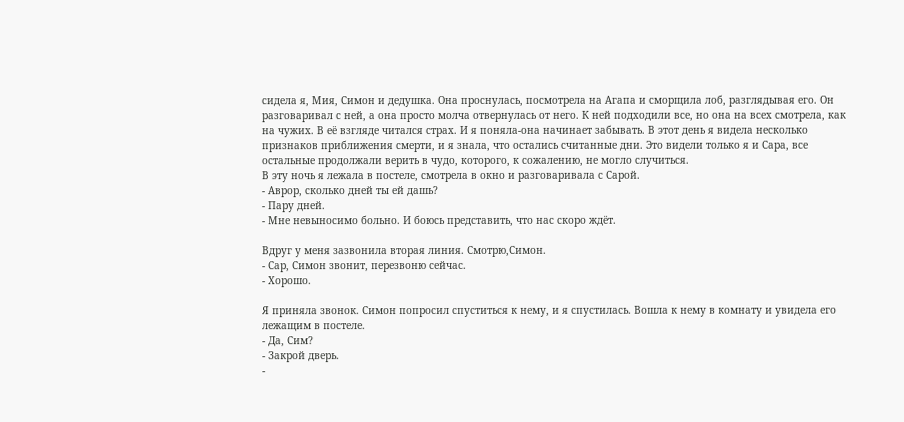сидела я, Мия, Симон и дедушка. Она проснулась, посмотрела на Агапа и сморщила лоб, разглядывая его. Он разговаривал с ней, а она просто молча отвернулась от него. К ней подходили все, но она на всех смотрела, как на чужих. В её взгляде читался страх. И я поняла-она начинает забывать. В этот день я видела несколько признаков приближения смерти, и я знала, что остались считанные дни. Это видели только я и Сара, все остальные продолжали верить в чудо, которого, к сожалению, не могло случиться.
В эту ночь я лежала в постеле, смотрела в окно и разговаривала с Сарой.
- Аврор, сколько дней ты ей дашь?
- Пару дней.
- Мне невыносимо больно. И боюсь представить, что нас скоро ждёт.

Вдруг у меня зазвонила вторая линия. Смотрю,Симон.
- Сар, Симон звонит, перезвоню сейчас.
- Хорошо.

Я приняла звонок. Симон попросил спуститься к нему, и я спустилась. Вошла к нему в комнату и увидела его лежащим в постеле.
- Да, Сим?
- Закрой дверь.
-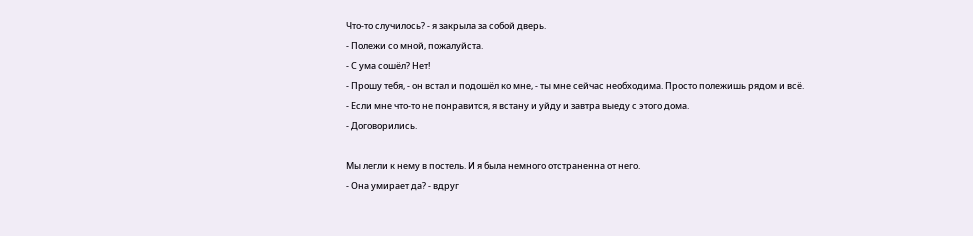Что-то случилось? - я закрыла за собой дверь.
- Полежи со мной, пожалуйста.
- С ума сошёл? Нет!
- Прошу тебя, - он встал и подошёл ко мне, - ты мне сейчас необходима. Просто полежишь рядом и всё.
- Если мне что-то не понравится, я встану и уйду и завтра выеду с этого дома.
- Договорились.

Мы легли к нему в постель. И я была немного отстраненна от него.
- Она умирает да? - вдруг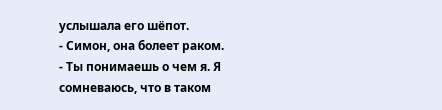услышала его шёпот.
- Симон, она болеет раком.
- Ты понимаешь о чем я. Я сомневаюсь, что в таком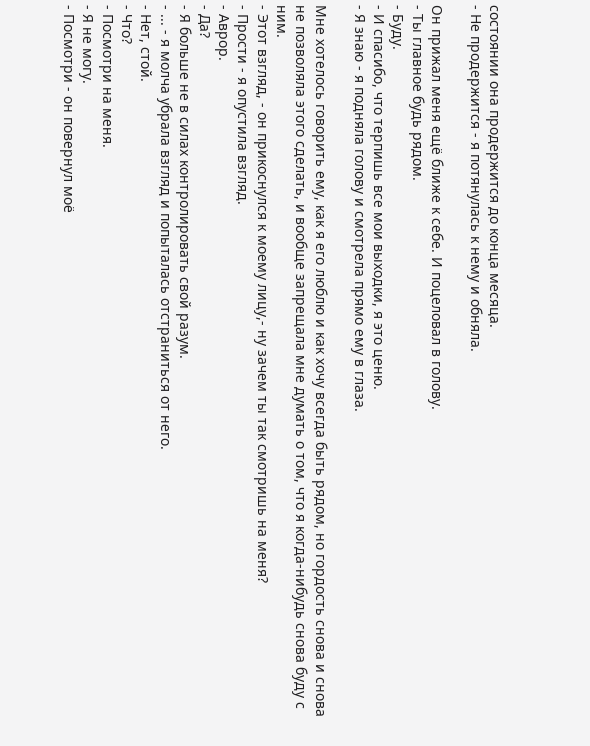состоянии она продержится до конца месяца.
- Не продержится - я потянулась к нему и обняла.

Он прижал меня ещё ближе к себе. И поцеловал в голову.
- Ты главное будь рядом.
- Буду.
- И спасибо, что терпишь все мои выходки, я это ценю.
- Я знаю - я подняла голову и смотрела прямо ему в глаза.

Мне хотелось говорить ему, как я его люблю и как хочу всегда быть рядом, но гордость снова и снова не позволяла этого сделать, и вообще запрещала мне думать о том, что я когда-нибудь снова буду с ним.
- Этот взгляд, - он прикоснулся к моему лицу,- ну зачем ты так смотришь на меня?
- Прости - я опустила взгляд.
- Аврор.
- Да?
- Я больше не в силах контролировать свой разум.
- ... - я молча убрала взгляд и попыталась отстраниться от него.
- Нет, стой.
- Что?
- Посмотри на меня.
- Я не могу.
- Посмотри - он повернул моё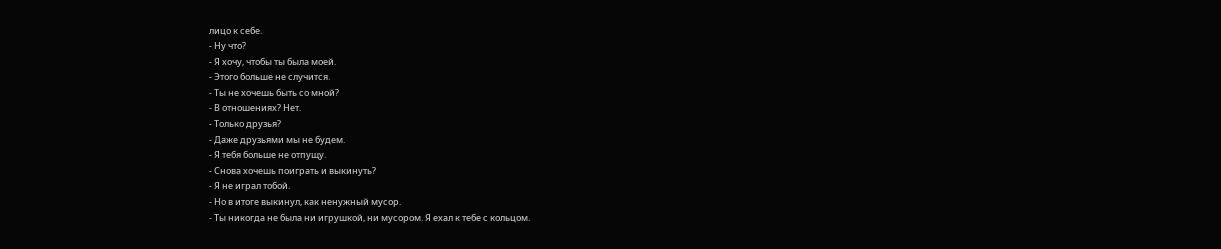лицо к себе.
- Ну что?
- Я хочу, чтобы ты была моей.
- Этого больше не случится.
- Ты не хочешь быть со мной?
- В отношениях? Нет.
- Только друзья?
- Даже друзьями мы не будем.
- Я тебя больше не отпущу.
- Снова хочешь поиграть и выкинуть?
- Я не играл тобой.
- Но в итоге выкинул, как ненужный мусор.
- Ты никогда не была ни игрушкой, ни мусором. Я ехал к тебе с кольцом.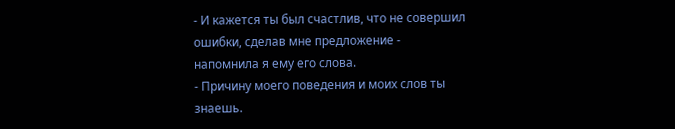- И кажется ты был счастлив, что не совершил ошибки, сделав мне предложение - напомнила я ему его слова.
- Причину моего поведения и моих слов ты знаешь.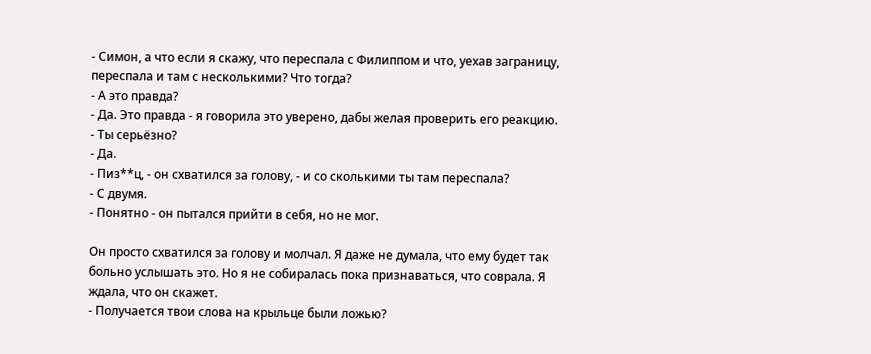- Симон, а что если я скажу, что переспала с Филиппом и что, уехав заграницу, переспала и там с несколькими? Что тогда?
- А это правда?
- Да. Это правда - я говорила это уверено, дабы желая проверить его реакцию.
- Ты серьёзно?
- Да.
- Пиз**ц, - он схватился за голову, - и со сколькими ты там переспала?
- С двумя.
- Понятно - он пытался прийти в себя, но не мог.

Он просто схватился за голову и молчал. Я даже не думала, что ему будет так больно услышать это. Но я не собиралась пока признаваться, что соврала. Я ждала, что он скажет.
- Получается твои слова на крыльце были ложью?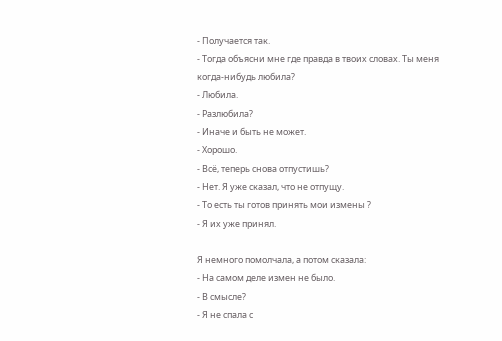- Получается так.
- Тогда объясни мне где правда в твоих словах. Ты меня когда-нибудь любила?
- Любила.
- Разлюбила?
- Иначе и быть не может.
- Хорошо.
- Всё, теперь снова отпустишь?
- Нет. Я уже сказал, что не отпущу.
- То есть ты готов принять мои измены ?
- Я их уже принял.

Я немного помолчала, а потом сказала:
- На самом деле измен не было.
- В смысле?
- Я не спала с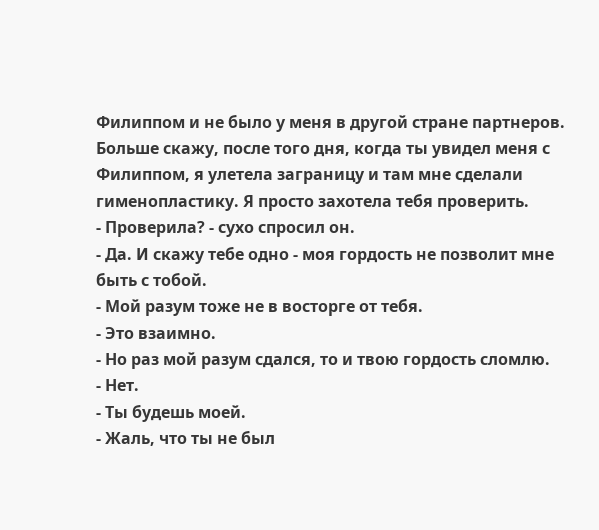Филиппом и не было у меня в другой стране партнеров. Больше скажу, после того дня, когда ты увидел меня с Филиппом, я улетела заграницу и там мне сделали гименопластику. Я просто захотела тебя проверить.
- Проверила? - сухо спросил он.
- Да. И скажу тебе одно - моя гордость не позволит мне быть с тобой.
- Мой разум тоже не в восторге от тебя.
- Это взаимно.
- Но раз мой разум сдался, то и твою гордость сломлю.
- Нет.
- Ты будешь моей.
- Жаль, что ты не был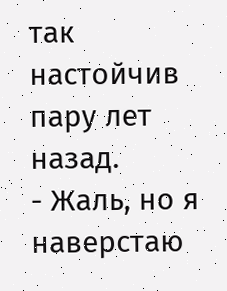так настойчив пару лет назад.
- Жаль, но я наверстаю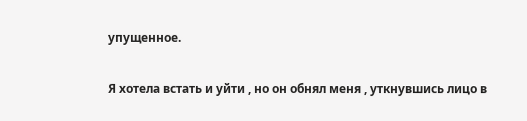упущенное.

Я хотела встать и уйти , но он обнял меня , уткнувшись лицо в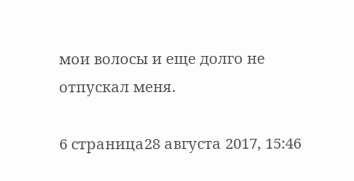мои волосы и еще долго не отпускал меня.

6 страница28 августа 2017, 15:46